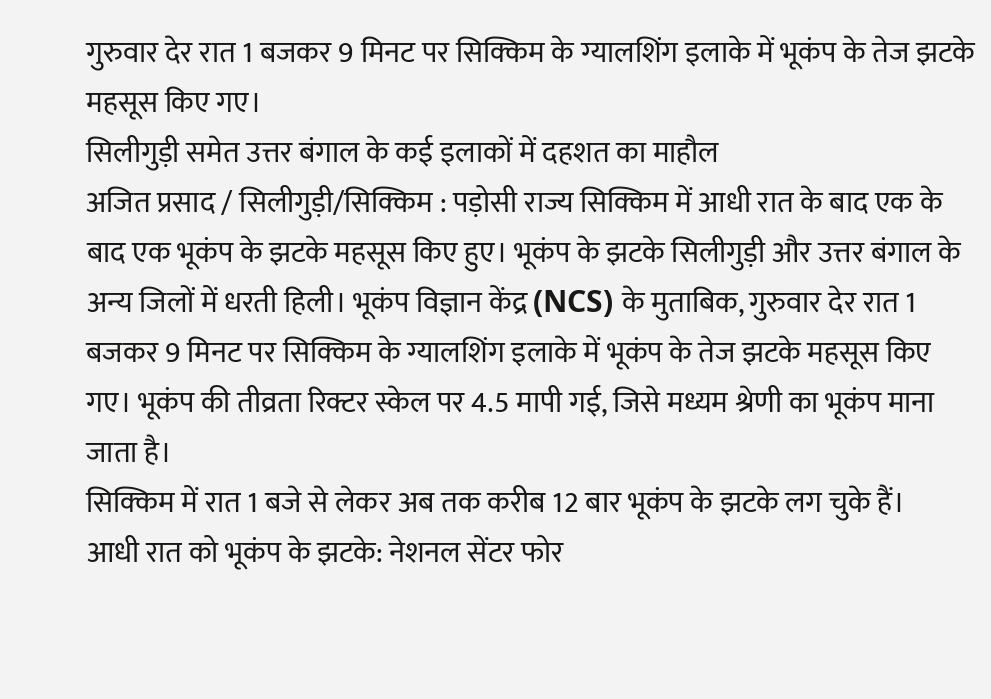गुरुवार देर रात 1 बजकर 9 मिनट पर सिक्किम के ग्यालशिंग इलाके में भूकंप के तेज झटके महसूस किए गए।
सिलीगुड़ी समेत उत्तर बंगाल के कई इलाकों में दहशत का माहौल
अजित प्रसाद / सिलीगुड़ी/सिक्किम : पड़ोसी राज्य सिक्किम में आधी रात के बाद एक के बाद एक भूकंप के झटके महसूस किए हुए। भूकंप के झटके सिलीगुड़ी और उत्तर बंगाल के अन्य जिलों में धरती हिली। भूकंप विज्ञान केंद्र (NCS) के मुताबिक, गुरुवार देर रात 1 बजकर 9 मिनट पर सिक्किम के ग्यालशिंग इलाके में भूकंप के तेज झटके महसूस किए गए। भूकंप की तीव्रता रिक्टर स्केल पर 4.5 मापी गई, जिसे मध्यम श्रेणी का भूकंप माना जाता है।
सिक्किम में रात 1 बजे से लेकर अब तक करीब 12 बार भूकंप के झटके लग चुके हैं।
आधी रात को भूकंप के झटके: नेशनल सेंटर फोर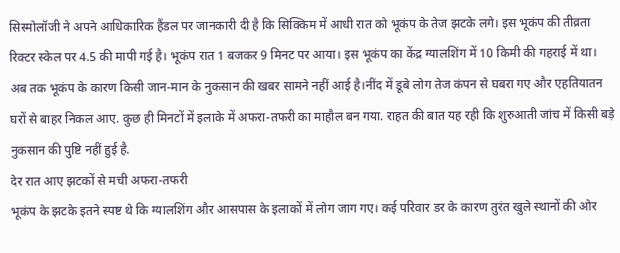सिस्मोलॉजी ने अपने आधिकारिक हैंडल पर जानकारी दी है कि सिक्किम में आधी रात को भूकंप के तेज झटके लगे। इस भूकंप की तीव्रता रिक्टर स्केल पर 4.5 की मापी गई है। भूकंप रात 1 बजकर 9 मिनट पर आया। इस भूकंप का केंद्र ग्यालशिंग में 10 किमी की गहराई में था। अब तक भूकंप के कारण किसी जान-मान के नुकसान की खबर सामने नहीं आई है।नींद में डूबे लोग तेज कंपन से घबरा गए और एहतियातन घरों से बाहर निकल आए. कुछ ही मिनटों में इलाके में अफरा-तफरी का माहौल बन गया. राहत की बात यह रही कि शुरुआती जांच में किसी बड़े नुकसान की पुष्टि नहीं हुई है.
देर रात आए झटकों से मची अफरा-तफरी
भूकंप के झटके इतने स्पष्ट थे कि ग्यालशिंग और आसपास के इलाकों में लोग जाग गए। कई परिवार डर के कारण तुरंत खुले स्थानों की ओर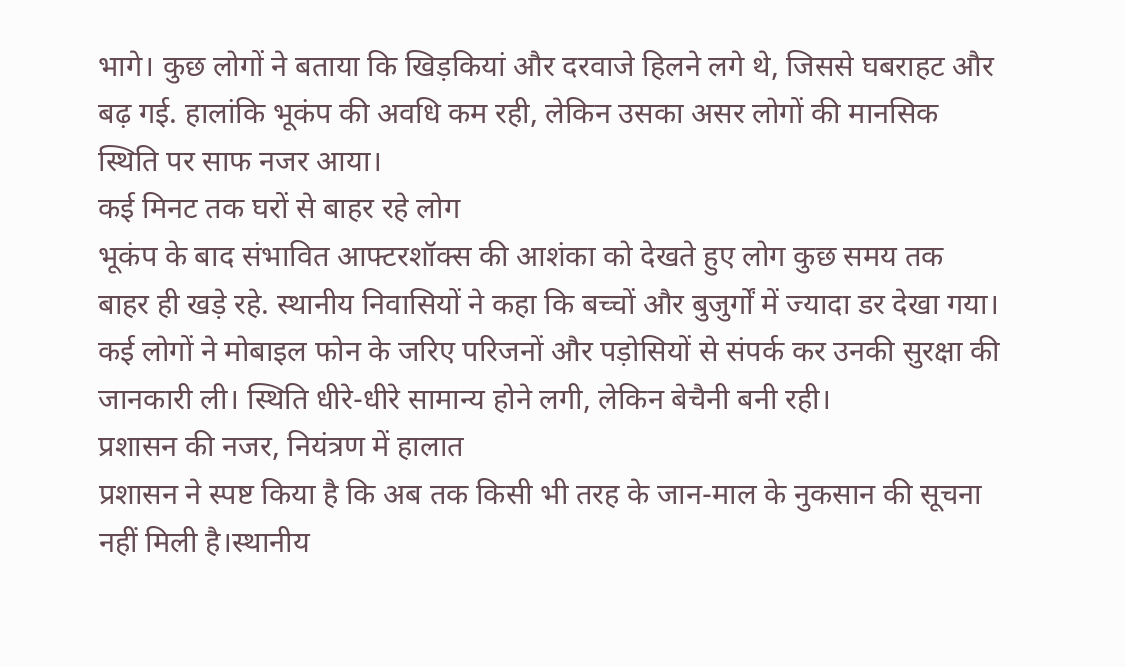भागे। कुछ लोगों ने बताया कि खिड़कियां और दरवाजे हिलने लगे थे, जिससे घबराहट और बढ़ गई. हालांकि भूकंप की अवधि कम रही, लेकिन उसका असर लोगों की मानसिक स्थिति पर साफ नजर आया।
कई मिनट तक घरों से बाहर रहे लोग
भूकंप के बाद संभावित आफ्टरशॉक्स की आशंका को देखते हुए लोग कुछ समय तक बाहर ही खड़े रहे. स्थानीय निवासियों ने कहा कि बच्चों और बुजुर्गों में ज्यादा डर देखा गया। कई लोगों ने मोबाइल फोन के जरिए परिजनों और पड़ोसियों से संपर्क कर उनकी सुरक्षा की जानकारी ली। स्थिति धीरे-धीरे सामान्य होने लगी, लेकिन बेचैनी बनी रही।
प्रशासन की नजर, नियंत्रण में हालात
प्रशासन ने स्पष्ट किया है कि अब तक किसी भी तरह के जान-माल के नुकसान की सूचना नहीं मिली है।स्थानीय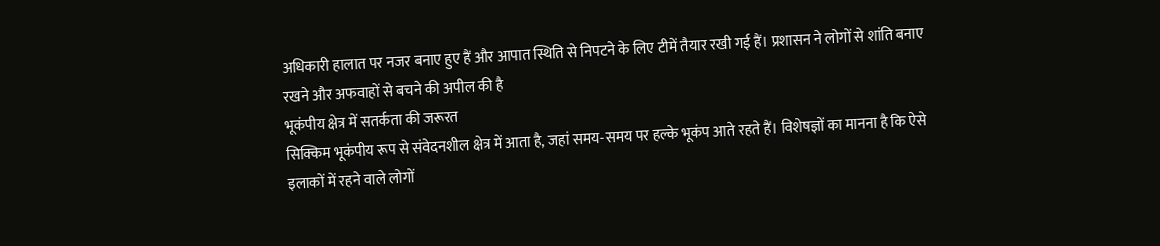अधिकारी हालात पर नजर बनाए हुए हैं और आपात स्थिति से निपटने के लिए टीमें तैयार रखी गई हैं। प्रशासन ने लोगों से शांति बनाए रखने और अफवाहों से बचने की अपील की है
भूकंपीय क्षेत्र में सतर्कता की जरूरत
सिक्किम भूकंपीय रूप से संवेदनशील क्षेत्र में आता है, जहां समय-समय पर हल्के भूकंप आते रहते हैं। विशेषज्ञों का मानना है कि ऐसे इलाकों में रहने वाले लोगों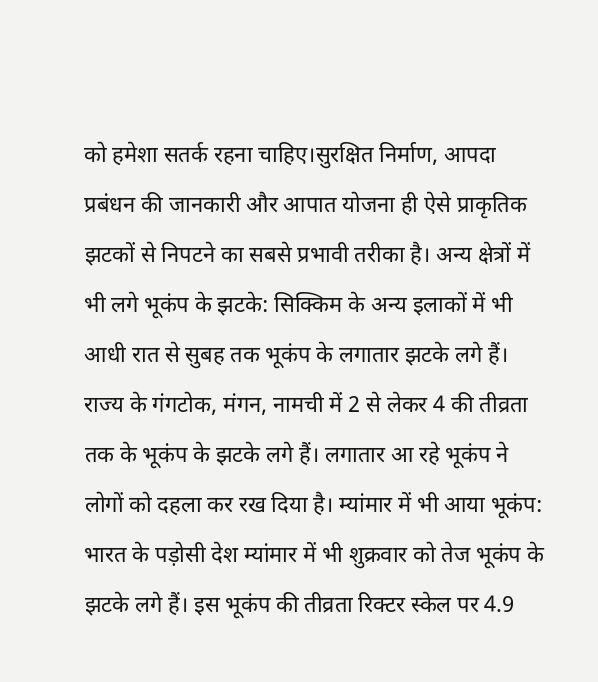को हमेशा सतर्क रहना चाहिए।सुरक्षित निर्माण, आपदा प्रबंधन की जानकारी और आपात योजना ही ऐसे प्राकृतिक झटकों से निपटने का सबसे प्रभावी तरीका है। अन्य क्षेत्रों में भी लगे भूकंप के झटके: सिक्किम के अन्य इलाकों में भी आधी रात से सुबह तक भूकंप के लगातार झटके लगे हैं। राज्य के गंगटोक, मंगन, नामची में 2 से लेकर 4 की तीव्रता तक के भूकंप के झटके लगे हैं। लगातार आ रहे भूकंप ने लोगों को दहला कर रख दिया है। म्यांमार में भी आया भूकंप: भारत के पड़ोसी देश म्यांमार में भी शुक्रवार को तेज भूकंप के झटके लगे हैं। इस भूकंप की तीव्रता रिक्टर स्केल पर 4.9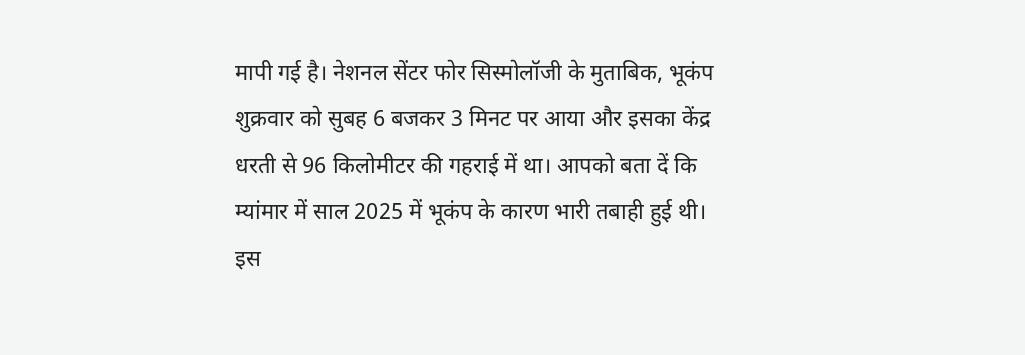मापी गई है। नेशनल सेंटर फोर सिस्मोलॉजी के मुताबिक, भूकंप शुक्रवार को सुबह 6 बजकर 3 मिनट पर आया और इसका केंद्र धरती से 96 किलोमीटर की गहराई में था। आपको बता दें कि म्यांमार में साल 2025 में भूकंप के कारण भारी तबाही हुई थी। इस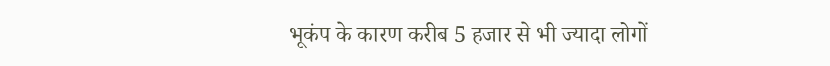भूकंप के कारण करीब 5 हजार से भी ज्यादा लोगों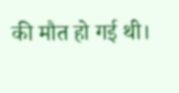की मौत हो गई थी।